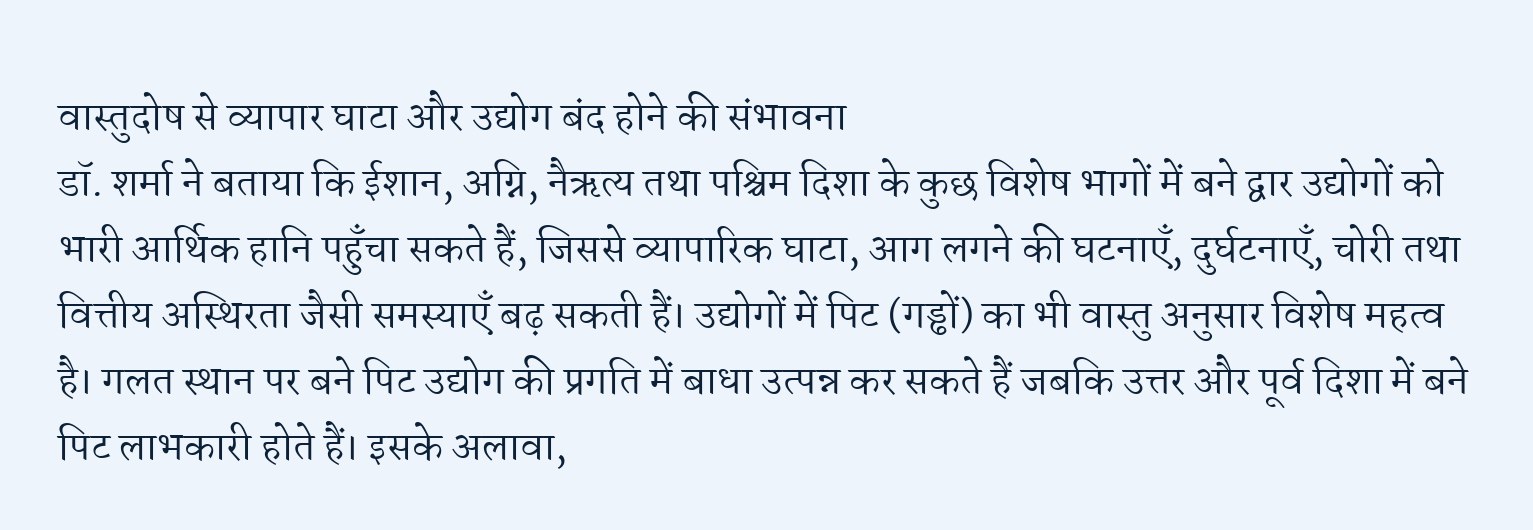वास्तुदोष से व्यापार घाटा और उद्योग बंद होने की संभावना
डॉ. शर्मा ने बताया कि ईशान, अग्नि, नैऋत्य तथा पश्चिम दिशा के कुछ विशेष भागों में बने द्वार उद्योगों को भारी आर्थिक हानि पहुँचा सकते हैं, जिससे व्यापारिक घाटा, आग लगने की घटनाएँ, दुर्घटनाएँ, चोरी तथा वित्तीय अस्थिरता जैसी समस्याएँ बढ़ सकती हैं। उद्योगों में पिट (गड्ढों) का भी वास्तु अनुसार विशेष महत्व है। गलत स्थान पर बने पिट उद्योग की प्रगति में बाधा उत्पन्न कर सकते हैं जबकि उत्तर और पूर्व दिशा में बने पिट लाभकारी होते हैं। इसके अलावा,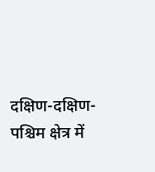दक्षिण-दक्षिण-पश्चिम क्षेत्र में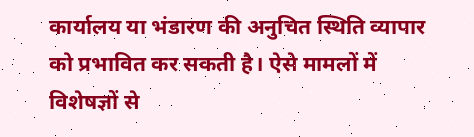कार्यालय या भंडारण की अनुचित स्थिति व्यापार को प्रभावित कर सकती है। ऐसे मामलों में विशेषज्ञों से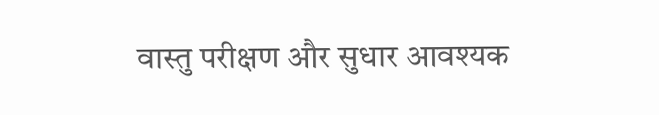वास्तु परीक्षण और सुधार आवश्यक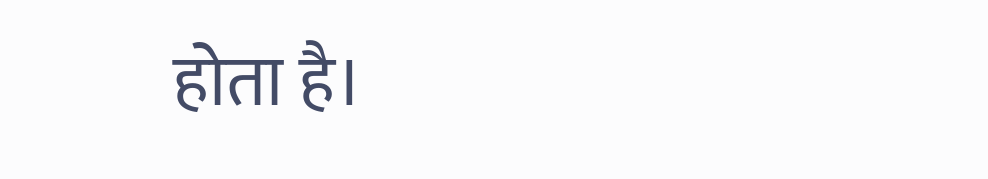होता है।